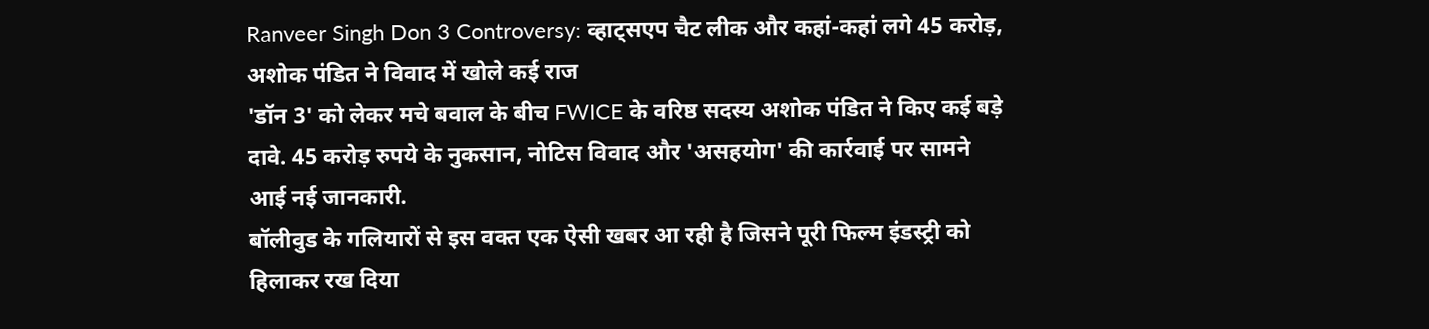Ranveer Singh Don 3 Controversy: व्हाट्सएप चैट लीक और कहां-कहां लगे 45 करोड़, अशोक पंडित ने विवाद में खोले कई राज
'डॉन 3' को लेकर मचे बवाल के बीच FWICE के वरिष्ठ सदस्य अशोक पंडित ने किए कई बड़े दावे. 45 करोड़ रुपये के नुकसान, नोटिस विवाद और 'असहयोग' की कार्रवाई पर सामने आई नई जानकारी.
बॉलीवुड के गलियारों से इस वक्त एक ऐसी खबर आ रही है जिसने पूरी फिल्म इंडस्ट्री को हिलाकर रख दिया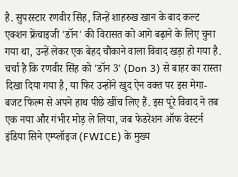है. सुपरस्टार रणवीर सिंह, जिन्हें शाहरुख खान के बाद कल्ट एक्शन फ्रेंचाइजी 'डॉन' की विरासत को आगे बढ़ाने के लिए चुना गया था, उन्हें लेकर एक बेहद चौंकाने वाला विवाद खड़ा हो गया है. चर्चा है कि रणवीर सिंह को 'डॉन 3' (Don 3) से बाहर का रास्ता दिखा दिया गया है, या फिर उन्होंने खुद ऐन वक्त पर इस मेगा-बजट फिल्म से अपने हाथ पीछे खींच लिए हैं. इस पूरे विवाद ने तब एक नया और गंभीर मोड़ ले लिया, जब फेडरेशन ऑफ वेस्टर्न इंडिया सिने एम्प्लॉइज (FWICE) के मुख्य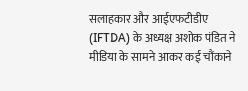सलाहकार और आईएफटीडीए (IFTDA) के अध्यक्ष अशोक पंडित ने मीडिया के सामने आकर कई चौंकाने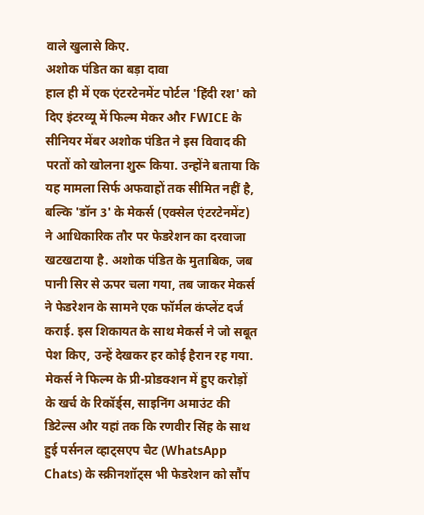वाले खुलासे किए.
अशोक पंडित का बड़ा दावा
हाल ही में एक एंटरटेनमेंट पोर्टल 'हिंदी रश' को दिए इंटरव्यू में फिल्म मेकर और FWICE के सीनियर मेंबर अशोक पंडित ने इस विवाद की परतों को खोलना शुरू किया. उन्होंने बताया कि यह मामला सिर्फ अफवाहों तक सीमित नहीं है, बल्कि 'डॉन 3' के मेकर्स (एक्सेल एंटरटेनमेंट) ने आधिकारिक तौर पर फेडरेशन का दरवाजा खटखटाया है. अशोक पंडित के मुताबिक, जब पानी सिर से ऊपर चला गया, तब जाकर मेकर्स ने फेडरेशन के सामने एक फॉर्मल कंप्लेंट दर्ज कराई. इस शिकायत के साथ मेकर्स ने जो सबूत पेश किए, उन्हें देखकर हर कोई हैरान रह गया. मेकर्स ने फिल्म के प्री-प्रोडक्शन में हुए करोड़ों के खर्च के रिकॉर्ड्स, साइनिंग अमाउंट की डिटेल्स और यहां तक कि रणवीर सिंह के साथ हुई पर्सनल व्हाट्सएप चैट (WhatsApp Chats) के स्क्रीनशॉट्स भी फेडरेशन को सौंप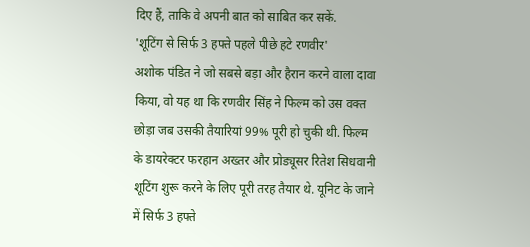दिए हैं, ताकि वे अपनी बात को साबित कर सकें.
'शूटिंग से सिर्फ 3 हफ्ते पहले पीछे हटे रणवीर'
अशोक पंडित ने जो सबसे बड़ा और हैरान करने वाला दावा किया, वो यह था कि रणवीर सिंह ने फिल्म को उस वक्त छोड़ा जब उसकी तैयारियां 99% पूरी हो चुकी थी. फिल्म के डायरेक्टर फरहान अख्तर और प्रोड्यूसर रितेश सिधवानी शूटिंग शुरू करने के लिए पूरी तरह तैयार थे. यूनिट के जाने में सिर्फ 3 हफ्ते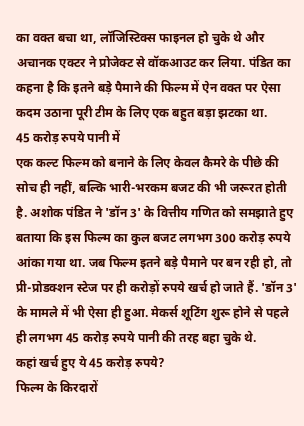का वक्त बचा था, लॉजिस्टिक्स फाइनल हो चुके थे और अचानक एक्टर ने प्रोजेक्ट से वॉकआउट कर लिया. पंडित का कहना है कि इतने बड़े पैमाने की फिल्म में ऐन वक्त पर ऐसा कदम उठाना पूरी टीम के लिए एक बहुत बड़ा झटका था.
45 करोड़ रुपये पानी में
एक कल्ट फिल्म को बनाने के लिए केवल कैमरे के पीछे की सोच ही नहीं, बल्कि भारी-भरकम बजट की भी जरूरत होती है. अशोक पंडित ने 'डॉन 3' के वित्तीय गणित को समझाते हुए बताया कि इस फिल्म का कुल बजट लगभग 300 करोड़ रुपये आंका गया था. जब फिल्म इतने बड़े पैमाने पर बन रही हो, तो प्री-प्रोडक्शन स्टेज पर ही करोड़ों रुपये खर्च हो जाते हैं. 'डॉन 3' के मामले में भी ऐसा ही हुआ. मेकर्स शूटिंग शुरू होने से पहले ही लगभग 45 करोड़ रुपये पानी की तरह बहा चुके थे.
कहां खर्च हुए ये 45 करोड़ रुपये?
फिल्म के किरदारों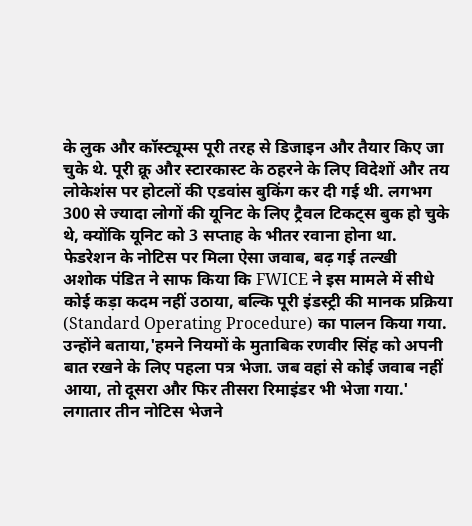के लुक और कॉस्ट्यूम्स पूरी तरह से डिजाइन और तैयार किए जा चुके थे. पूरी क्रू और स्टारकास्ट के ठहरने के लिए विदेशों और तय लोकेशंस पर होटलों की एडवांस बुकिंग कर दी गई थी. लगभग 300 से ज्यादा लोगों की यूनिट के लिए ट्रैवल टिकट्स बुक हो चुके थे, क्योंकि यूनिट को 3 सप्ताह के भीतर रवाना होना था.
फेडरेशन के नोटिस पर मिला ऐसा जवाब, बढ़ गई तल्खी
अशोक पंडित ने साफ किया कि FWICE ने इस मामले में सीधे कोई कड़ा कदम नहीं उठाया, बल्कि पूरी इंडस्ट्री की मानक प्रक्रिया (Standard Operating Procedure) का पालन किया गया. उन्होंने बताया,'हमने नियमों के मुताबिक रणवीर सिंह को अपनी बात रखने के लिए पहला पत्र भेजा. जब वहां से कोई जवाब नहीं आया, तो दूसरा और फिर तीसरा रिमाइंडर भी भेजा गया.' लगातार तीन नोटिस भेजने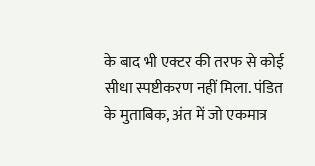के बाद भी एक्टर की तरफ से कोई सीधा स्पष्टीकरण नहीं मिला. पंडित के मुताबिक, अंत में जो एकमात्र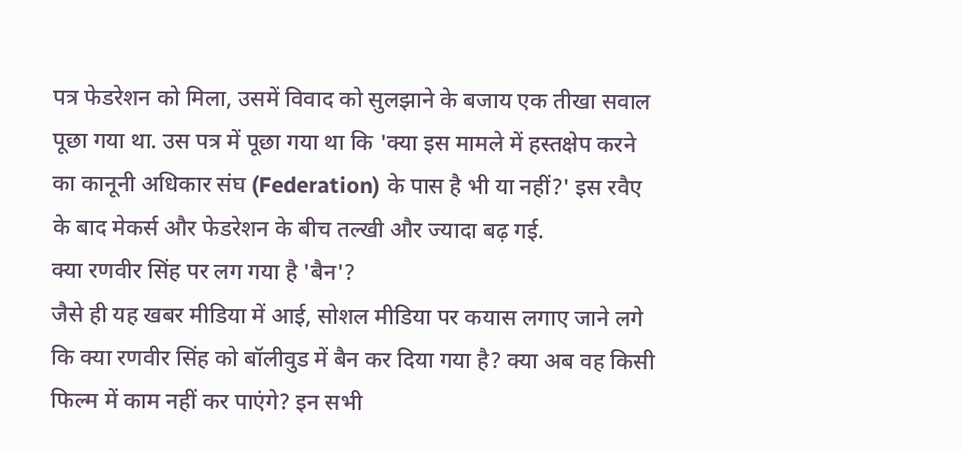पत्र फेडरेशन को मिला, उसमें विवाद को सुलझाने के बजाय एक तीखा सवाल पूछा गया था. उस पत्र में पूछा गया था कि 'क्या इस मामले में हस्तक्षेप करने का कानूनी अधिकार संघ (Federation) के पास है भी या नहीं?' इस रवैए के बाद मेकर्स और फेडरेशन के बीच तल्खी और ज्यादा बढ़ गई.
क्या रणवीर सिंह पर लग गया है 'बैन'?
जैसे ही यह खबर मीडिया में आई, सोशल मीडिया पर कयास लगाए जाने लगे कि क्या रणवीर सिंह को बॉलीवुड में बैन कर दिया गया है? क्या अब वह किसी फिल्म में काम नहीं कर पाएंगे? इन सभी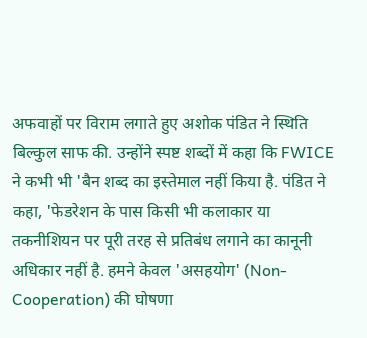अफवाहों पर विराम लगाते हुए अशोक पंडित ने स्थिति बिल्कुल साफ की. उन्होंने स्पष्ट शब्दों में कहा कि FWICE ने कभी भी 'बैन शब्द का इस्तेमाल नहीं किया है. पंडित ने कहा, 'फेडरेशन के पास किसी भी कलाकार या तकनीशियन पर पूरी तरह से प्रतिबंध लगाने का कानूनी अधिकार नहीं है. हमने केवल 'असहयोग' (Non-Cooperation) की घोषणा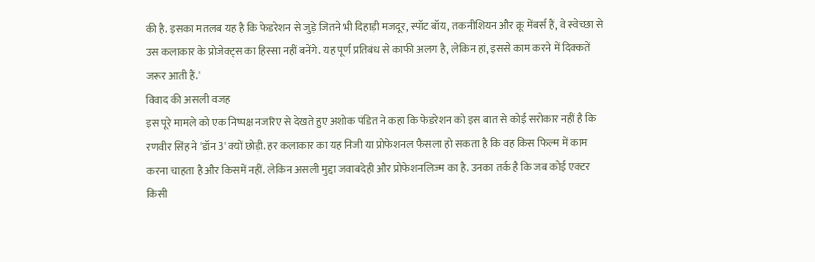की है. इसका मतलब यह है कि फेडरेशन से जुड़े जितने भी दिहाड़ी मजदूर, स्पॉट बॉय, तकनीशियन और क्रू मेंबर्स हैं, वे स्वेच्छा से उस कलाकार के प्रोजेक्ट्स का हिस्सा नहीं बनेंगे. यह पूर्ण प्रतिबंध से काफी अलग है, लेकिन हां, इससे काम करने में दिक्कतें जरूर आती हैं.'
विवाद की असली वजह
इस पूरे मामले को एक निष्पक्ष नजरिए से देखते हुए अशोक पंडित ने कहा कि फेडरेशन को इस बात से कोई सरोकार नहीं है कि रणवीर सिंह ने 'डॉन 3' क्यों छोड़ी. हर कलाकार का यह निजी या प्रोफेशनल फैसला हो सकता है कि वह किस फिल्म में काम करना चाहता है और किसमें नहीं. लेकिन असली मुद्दा जवाबदेही और प्रोफेशनलिज्म का है. उनका तर्क है कि जब कोई एक्टर किसी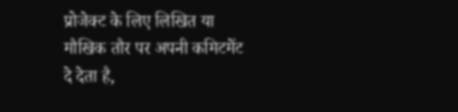प्रोजेक्ट के लिए लिखित या मौखिक तौर पर अपनी कमिटमेंट दे देता है,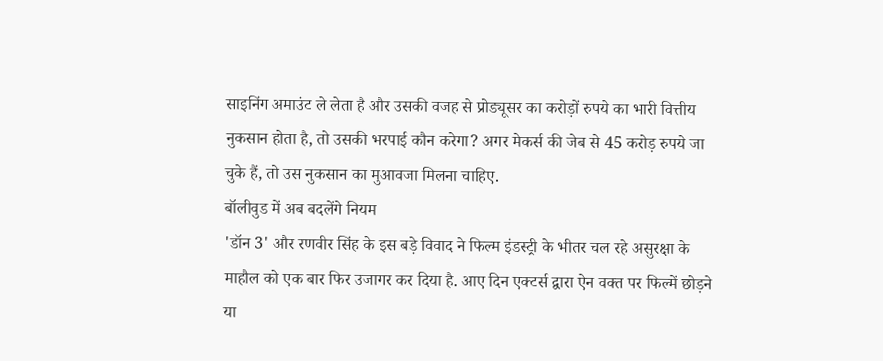साइनिंग अमाउंट ले लेता है और उसकी वजह से प्रोड्यूसर का करोड़ों रुपये का भारी वित्तीय नुकसान होता है, तो उसकी भरपाई कौन करेगा? अगर मेकर्स की जेब से 45 करोड़ रुपये जा चुके हैं, तो उस नुकसान का मुआवजा मिलना चाहिए.
बॉलीवुड में अब बदलेंगे नियम
'डॉन 3' और रणवीर सिंह के इस बड़े विवाद ने फिल्म इंडस्ट्री के भीतर चल रहे असुरक्षा के माहौल को एक बार फिर उजागर कर दिया है. आए दिन एक्टर्स द्वारा ऐन वक्त पर फिल्में छोड़ने या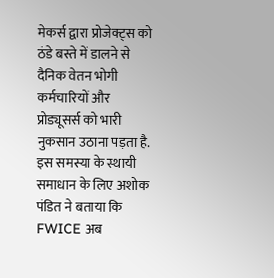मेकर्स द्वारा प्रोजेक्ट्स को ठंडे बस्ते में डालने से दैनिक वेतन भोगी कर्मचारियों और प्रोड्यूसर्स को भारी नुकसान उठाना पड़ता है. इस समस्या के स्थायी समाधान के लिए अशोक पंडित ने बताया कि FWICE अब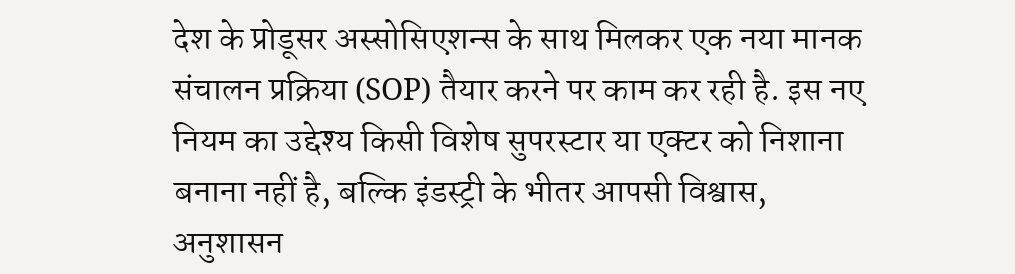देश के प्रोडूसर अस्सोसिएशन्स के साथ मिलकर एक नया मानक संचालन प्रक्रिया (SOP) तैयार करने पर काम कर रही है. इस नए नियम का उद्देश्य किसी विशेष सुपरस्टार या एक्टर को निशाना बनाना नहीं है, बल्कि इंडस्ट्री के भीतर आपसी विश्वास, अनुशासन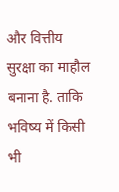और वित्तीय सुरक्षा का माहौल बनाना है. ताकि भविष्य में किसी भी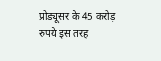प्रोड्यूसर के 45 करोड़ रुपये इस तरह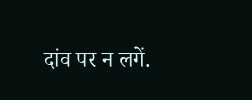दांव पर न लगें.